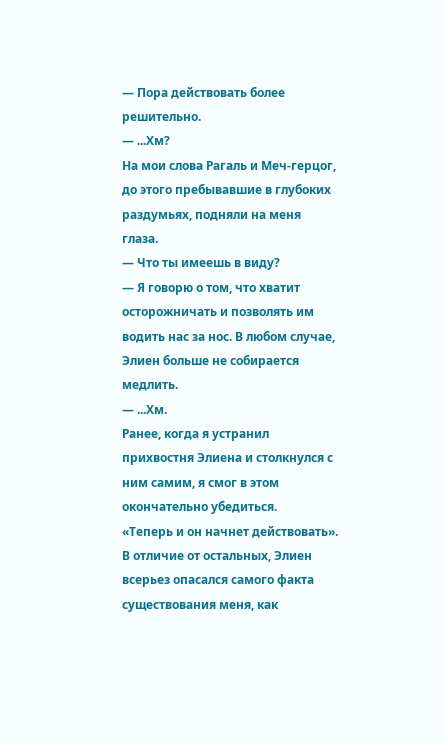— Пора действовать более решительно.
— ...Хм?
На мои слова Рагаль и Меч-герцог, до этого пребывавшие в глубоких раздумьях, подняли на меня глаза.
— Что ты имеешь в виду?
— Я говорю о том, что хватит осторожничать и позволять им водить нас за нос. В любом случае, Элиен больше не собирается медлить.
— ...Хм.
Ранее, когда я устранил прихвостня Элиена и столкнулся с ним самим, я смог в этом окончательно убедиться.
«Теперь и он начнет действовать».
В отличие от остальных, Элиен всерьез опасался самого факта существования меня, как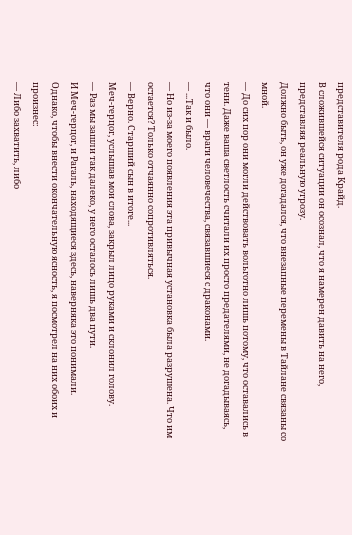представителя рода Крайд.
В сложившейся ситуации он осознал, что я намерен давить на него, представляя реальную угрозу.
Должно быть, он уже догадался, что внезапные перемены в Тайлане связаны со мной.
— До сих пор они могли действовать вольготно лишь потому, что оставались в тени. Даже ваша светлость считали их просто предателями, не догадываясь, что они — враги человечества, связавшиеся с драконами.
— ...Так и было.
— Но из-за моего появления эта привычная установка была разрушена. Что им остается? Только отчаянно сопротивляться.
— Верно. Старший сын в итоге...
Меч-герцог, услышав мои слова, закрыл лицо руками и склонил голову.
— Раз мы зашли так далеко, у него осталось лишь два пути.
И Меч-герцог, и Рагаль, находящиеся здесь, наверняка это понимали.
Однако, чтобы внести окончательную ясность, я посмотрел на них обоих и произнес:
— Либо захватить, либо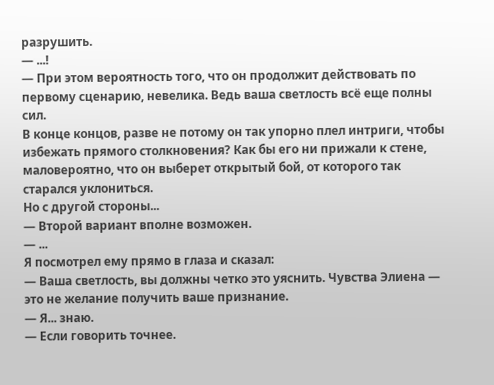разрушить.
— ...!
— При этом вероятность того, что он продолжит действовать по первому сценарию, невелика. Ведь ваша светлость всё еще полны сил.
В конце концов, разве не потому он так упорно плел интриги, чтобы избежать прямого столкновения? Как бы его ни прижали к стене, маловероятно, что он выберет открытый бой, от которого так старался уклониться.
Но с другой стороны...
— Второй вариант вполне возможен.
— ...
Я посмотрел ему прямо в глаза и сказал:
— Ваша светлость, вы должны четко это уяснить. Чувства Элиена — это не желание получить ваше признание.
— Я... знаю.
— Если говорить точнее.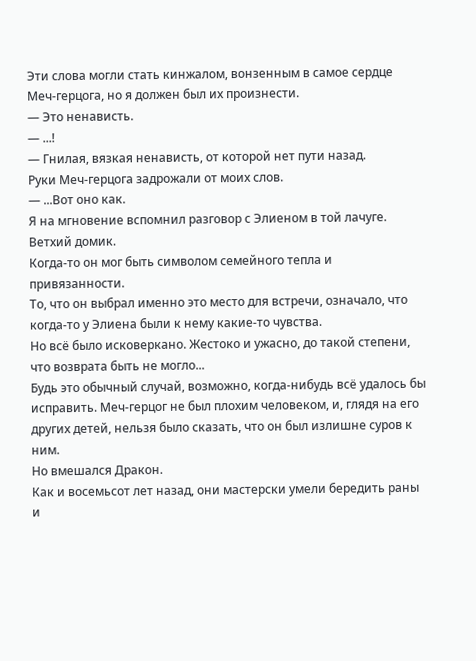Эти слова могли стать кинжалом, вонзенным в самое сердце Меч-герцога, но я должен был их произнести.
— Это ненависть.
— ...!
— Гнилая, вязкая ненависть, от которой нет пути назад.
Руки Меч-герцога задрожали от моих слов.
— ...Вот оно как.
Я на мгновение вспомнил разговор с Элиеном в той лачуге.
Ветхий домик.
Когда-то он мог быть символом семейного тепла и привязанности.
То, что он выбрал именно это место для встречи, означало, что когда-то у Элиена были к нему какие-то чувства.
Но всё было исковеркано. Жестоко и ужасно, до такой степени, что возврата быть не могло...
Будь это обычный случай, возможно, когда-нибудь всё удалось бы исправить. Меч-герцог не был плохим человеком, и, глядя на его других детей, нельзя было сказать, что он был излишне суров к ним.
Но вмешался Дракон.
Как и восемьсот лет назад, они мастерски умели бередить раны и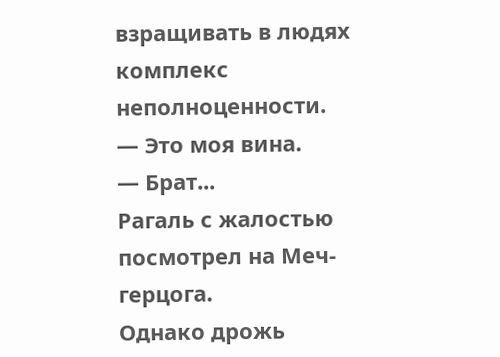взращивать в людях комплекс неполноценности.
— Это моя вина.
— Брат...
Рагаль с жалостью посмотрел на Меч-герцога.
Однако дрожь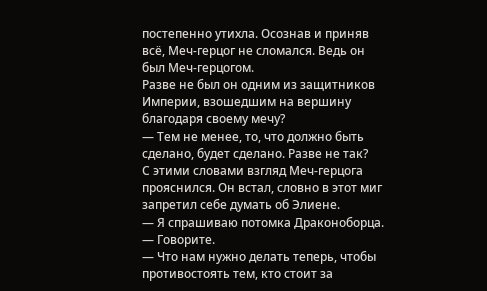постепенно утихла. Осознав и приняв всё, Меч-герцог не сломался. Ведь он был Меч-герцогом.
Разве не был он одним из защитников Империи, взошедшим на вершину благодаря своему мечу?
— Тем не менее, то, что должно быть сделано, будет сделано. Разве не так?
С этими словами взгляд Меч-герцога прояснился. Он встал, словно в этот миг запретил себе думать об Элиене.
— Я спрашиваю потомка Драконоборца.
— Говорите.
— Что нам нужно делать теперь, чтобы противостоять тем, кто стоит за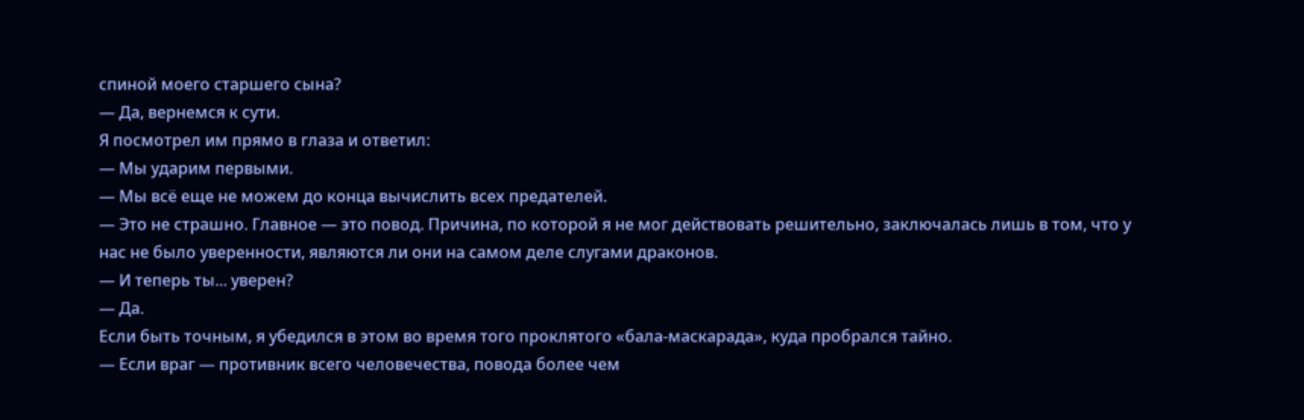спиной моего старшего сына?
— Да, вернемся к сути.
Я посмотрел им прямо в глаза и ответил:
— Мы ударим первыми.
— Мы всё еще не можем до конца вычислить всех предателей.
— Это не страшно. Главное — это повод. Причина, по которой я не мог действовать решительно, заключалась лишь в том, что у нас не было уверенности, являются ли они на самом деле слугами драконов.
— И теперь ты... уверен?
— Да.
Если быть точным, я убедился в этом во время того проклятого «бала-маскарада», куда пробрался тайно.
— Если враг — противник всего человечества, повода более чем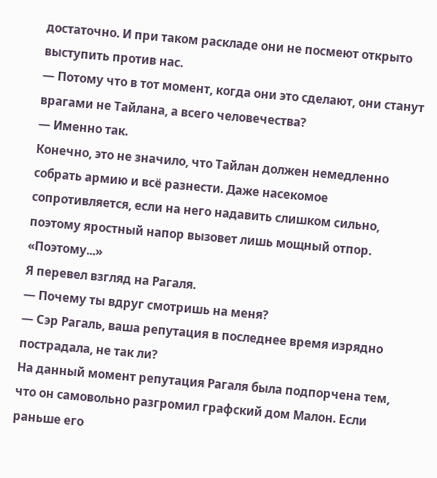достаточно. И при таком раскладе они не посмеют открыто выступить против нас.
— Потому что в тот момент, когда они это сделают, они станут врагами не Тайлана, а всего человечества?
— Именно так.
Конечно, это не значило, что Тайлан должен немедленно собрать армию и всё разнести. Даже насекомое сопротивляется, если на него надавить слишком сильно, поэтому яростный напор вызовет лишь мощный отпор.
«Поэтому...»
Я перевел взгляд на Рагаля.
— Почему ты вдруг смотришь на меня?
— Сэр Рагаль, ваша репутация в последнее время изрядно пострадала, не так ли?
На данный момент репутация Рагаля была подпорчена тем, что он самовольно разгромил графский дом Малон. Если раньше его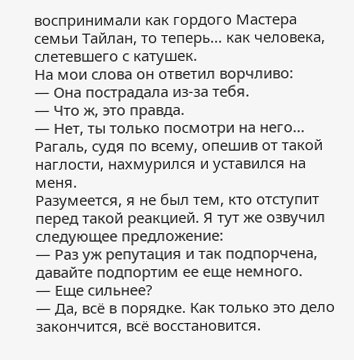воспринимали как гордого Мастера семьи Тайлан, то теперь... как человека, слетевшего с катушек.
На мои слова он ответил ворчливо:
— Она пострадала из-за тебя.
— Что ж, это правда.
— Нет, ты только посмотри на него...
Рагаль, судя по всему, опешив от такой наглости, нахмурился и уставился на меня.
Разумеется, я не был тем, кто отступит перед такой реакцией. Я тут же озвучил следующее предложение:
— Раз уж репутация и так подпорчена, давайте подпортим ее еще немного.
— Еще сильнее?
— Да, всё в порядке. Как только это дело закончится, всё восстановится.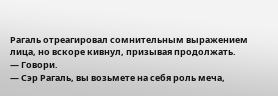Рагаль отреагировал сомнительным выражением лица, но вскоре кивнул, призывая продолжать.
— Говори.
— Сэр Рагаль, вы возьмете на себя роль меча,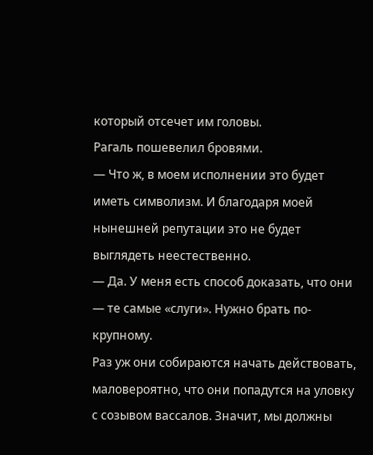который отсечет им головы.
Рагаль пошевелил бровями.
— Что ж, в моем исполнении это будет иметь символизм. И благодаря моей нынешней репутации это не будет выглядеть неестественно.
— Да. У меня есть способ доказать, что они — те самые «слуги». Нужно брать по-крупному.
Раз уж они собираются начать действовать, маловероятно, что они попадутся на уловку с созывом вассалов. Значит, мы должны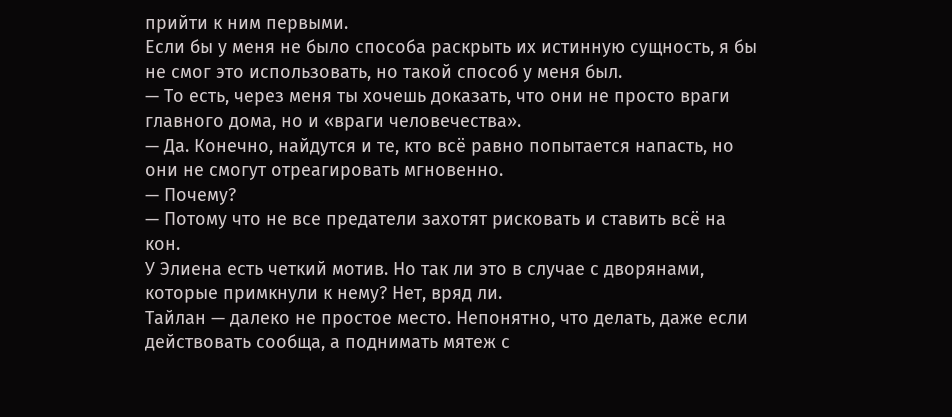прийти к ним первыми.
Если бы у меня не было способа раскрыть их истинную сущность, я бы не смог это использовать, но такой способ у меня был.
— То есть, через меня ты хочешь доказать, что они не просто враги главного дома, но и «враги человечества».
— Да. Конечно, найдутся и те, кто всё равно попытается напасть, но они не смогут отреагировать мгновенно.
— Почему?
— Потому что не все предатели захотят рисковать и ставить всё на кон.
У Элиена есть четкий мотив. Но так ли это в случае с дворянами, которые примкнули к нему? Нет, вряд ли.
Тайлан — далеко не простое место. Непонятно, что делать, даже если действовать сообща, а поднимать мятеж с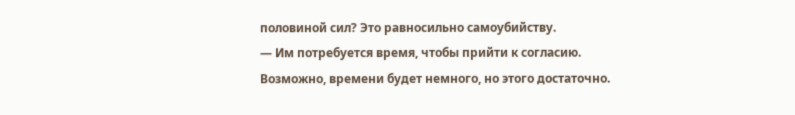половиной сил? Это равносильно самоубийству.
— Им потребуется время, чтобы прийти к согласию.
Возможно, времени будет немного, но этого достаточно.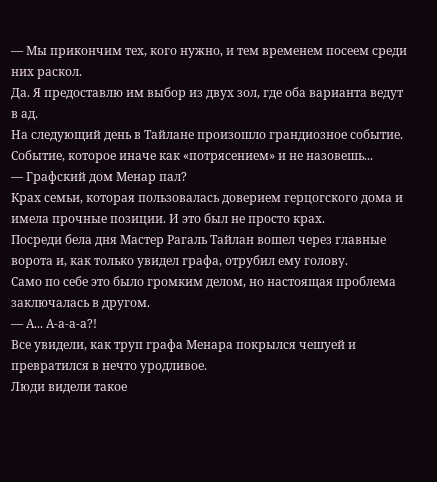— Мы прикончим тех, кого нужно, и тем временем посеем среди них раскол.
Да. Я предоставлю им выбор из двух зол, где оба варианта ведут в ад.
На следующий день в Тайлане произошло грандиозное событие. Событие, которое иначе как «потрясением» и не назовешь...
— Графский дом Менар пал?
Крах семьи, которая пользовалась доверием герцогского дома и имела прочные позиции. И это был не просто крах.
Посреди бела дня Мастер Рагаль Тайлан вошел через главные ворота и, как только увидел графа, отрубил ему голову.
Само по себе это было громким делом, но настоящая проблема заключалась в другом.
— А... А-а-а-а?!
Все увидели, как труп графа Менара покрылся чешуей и превратился в нечто уродливое.
Люди видели такое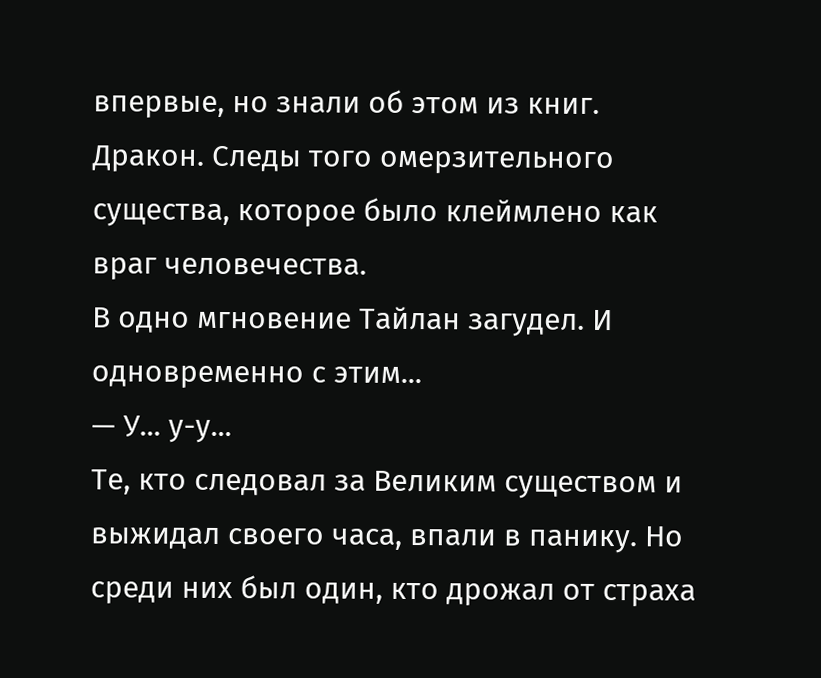впервые, но знали об этом из книг.
Дракон. Следы того омерзительного существа, которое было клеймлено как враг человечества.
В одно мгновение Тайлан загудел. И одновременно с этим...
— У... у-у...
Те, кто следовал за Великим существом и выжидал своего часа, впали в панику. Но среди них был один, кто дрожал от страха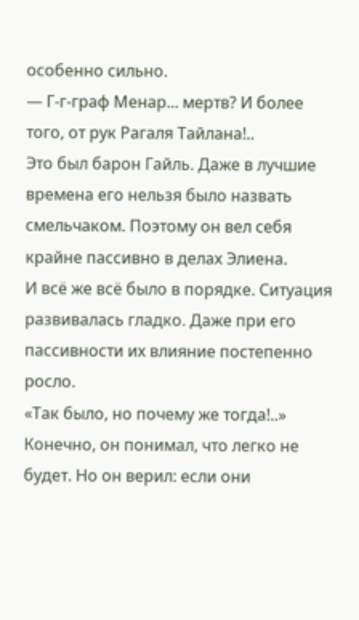особенно сильно.
— Г-г-граф Менар... мертв? И более того, от рук Рагаля Тайлана!..
Это был барон Гайль. Даже в лучшие времена его нельзя было назвать смельчаком. Поэтому он вел себя крайне пассивно в делах Элиена.
И всё же всё было в порядке. Ситуация развивалась гладко. Даже при его пассивности их влияние постепенно росло.
«Так было, но почему же тогда!..»
Конечно, он понимал, что легко не будет. Но он верил: если они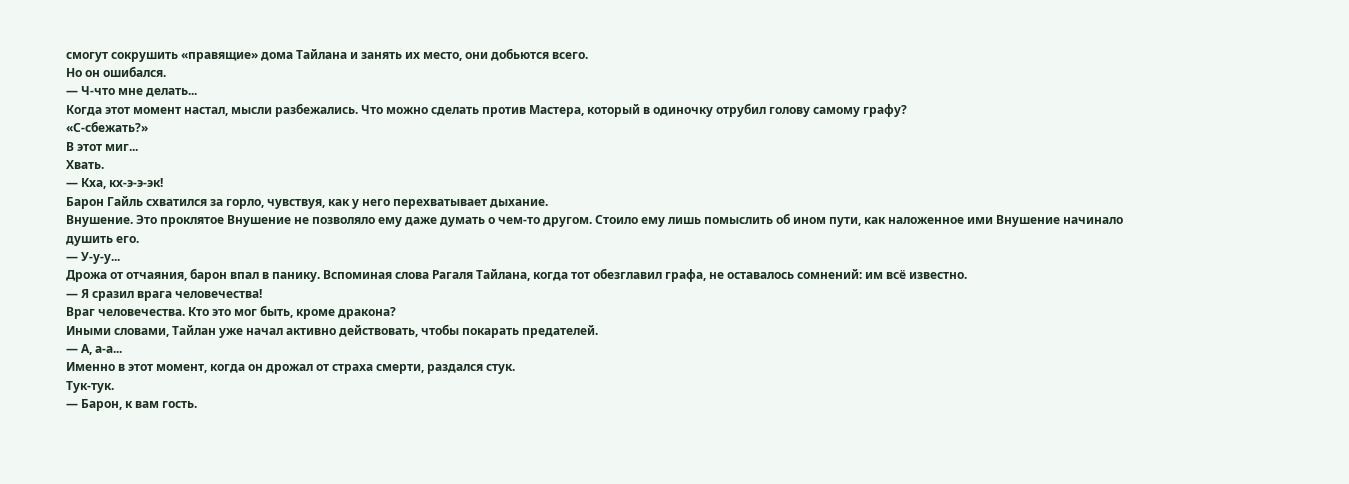смогут сокрушить «правящие» дома Тайлана и занять их место, они добьются всего.
Но он ошибался.
— Ч-что мне делать...
Когда этот момент настал, мысли разбежались. Что можно сделать против Мастера, который в одиночку отрубил голову самому графу?
«С-сбежать?»
В этот миг...
Хвать.
— Кха, кх-э-э-эк!
Барон Гайль схватился за горло, чувствуя, как у него перехватывает дыхание.
Внушение. Это проклятое Внушение не позволяло ему даже думать о чем-то другом. Стоило ему лишь помыслить об ином пути, как наложенное ими Внушение начинало душить его.
— У-у-у...
Дрожа от отчаяния, барон впал в панику. Вспоминая слова Рагаля Тайлана, когда тот обезглавил графа, не оставалось сомнений: им всё известно.
— Я сразил врага человечества!
Враг человечества. Кто это мог быть, кроме дракона?
Иными словами, Тайлан уже начал активно действовать, чтобы покарать предателей.
— А, а-а...
Именно в этот момент, когда он дрожал от страха смерти, раздался стук.
Тук-тук.
— Барон, к вам гость.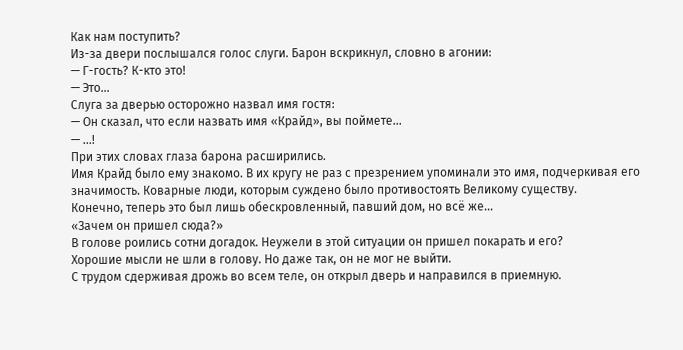Как нам поступить?
Из-за двери послышался голос слуги. Барон вскрикнул, словно в агонии:
— Г-гость? К-кто это!
— Это...
Слуга за дверью осторожно назвал имя гостя:
— Он сказал, что если назвать имя «Крайд», вы поймете...
— ...!
При этих словах глаза барона расширились.
Имя Крайд было ему знакомо. В их кругу не раз с презрением упоминали это имя, подчеркивая его значимость. Коварные люди, которым суждено было противостоять Великому существу.
Конечно, теперь это был лишь обескровленный, павший дом, но всё же...
«Зачем он пришел сюда?»
В голове роились сотни догадок. Неужели в этой ситуации он пришел покарать и его?
Хорошие мысли не шли в голову. Но даже так, он не мог не выйти.
С трудом сдерживая дрожь во всем теле, он открыл дверь и направился в приемную.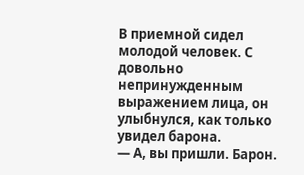В приемной сидел молодой человек. С довольно непринужденным выражением лица, он улыбнулся, как только увидел барона.
— А, вы пришли. Барон.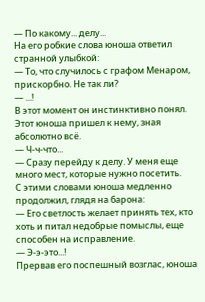— По какому... делу...
На его робкие слова юноша ответил странной улыбкой:
— То, что случилось с графом Менаром, прискорбно. Не так ли?
— ...!
В этот момент он инстинктивно понял. Этот юноша пришел к нему, зная абсолютно всё.
— Ч-ч-что...
— Сразу перейду к делу. У меня еще много мест, которые нужно посетить.
С этими словами юноша медленно продолжил, глядя на барона:
— Его светлость желает принять тех, кто хоть и питал недобрые помыслы, еще способен на исправление.
— Э-э-это...!
Прервав его поспешный возглас, юноша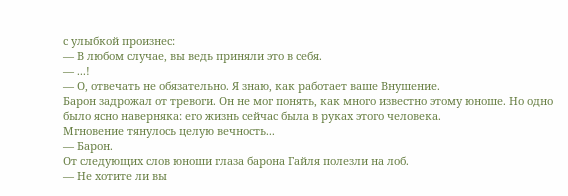с улыбкой произнес:
— В любом случае, вы ведь приняли это в себя.
— ...!
— О, отвечать не обязательно. Я знаю, как работает ваше Внушение.
Барон задрожал от тревоги. Он не мог понять, как много известно этому юноше. Но одно было ясно наверняка: его жизнь сейчас была в руках этого человека.
Мгновение тянулось целую вечность...
— Барон.
От следующих слов юноши глаза барона Гайля полезли на лоб.
— Не хотите ли вы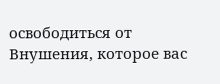освободиться от Внушения, которое вас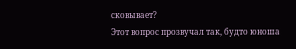сковывает?
Этот вопрос прозвучал так, будто юноша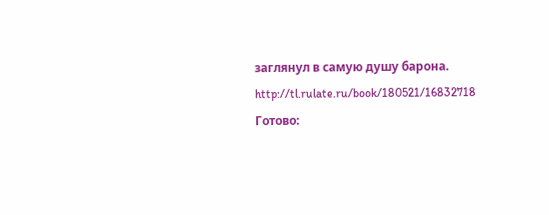заглянул в самую душу барона.
http://tl.rulate.ru/book/180521/16832718
Готово: